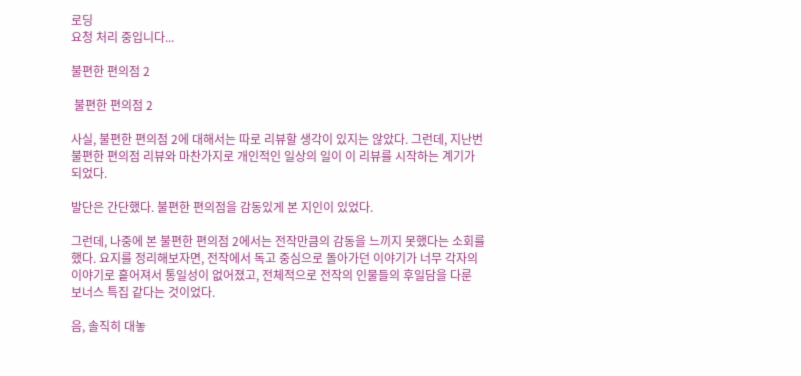로딩
요청 처리 중입니다...

불편한 편의점 2

 불편한 편의점 2

사실, 불편한 편의점 2에 대해서는 따로 리뷰할 생각이 있지는 않았다. 그런데, 지난번 불편한 편의점 리뷰와 마찬가지로 개인적인 일상의 일이 이 리뷰를 시작하는 계기가 되었다.

발단은 간단했다. 불편한 편의점을 감동있게 본 지인이 있었다.

그런데, 나중에 본 불편한 편의점 2에서는 전작만큼의 감동을 느끼지 못했다는 소회를 했다. 요지를 정리해보자면, 전작에서 독고 중심으로 돌아가던 이야기가 너무 각자의 이야기로 흩어져서 통일성이 없어졌고, 전체적으로 전작의 인물들의 후일담을 다룬 보너스 특집 같다는 것이었다.

음, 솔직히 대놓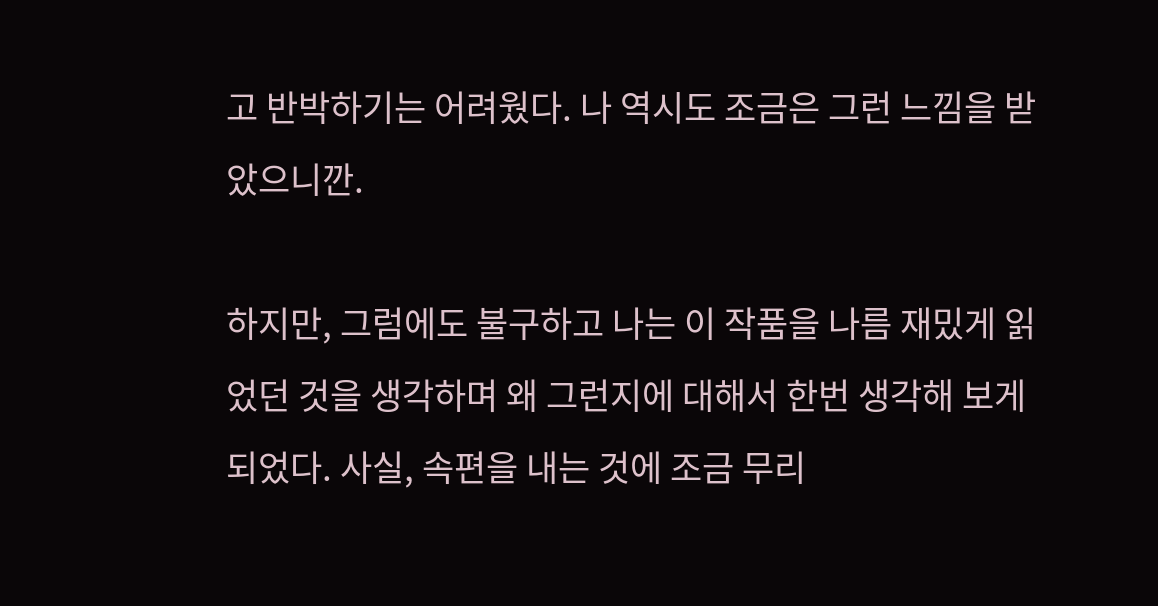고 반박하기는 어려웠다. 나 역시도 조금은 그런 느낌을 받았으니깐.

하지만, 그럼에도 불구하고 나는 이 작품을 나름 재밌게 읽었던 것을 생각하며 왜 그런지에 대해서 한번 생각해 보게 되었다. 사실, 속편을 내는 것에 조금 무리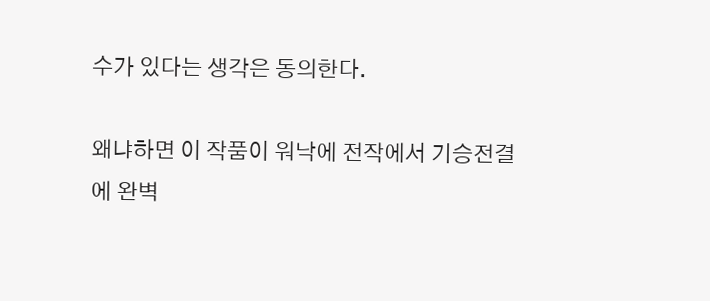수가 있다는 생각은 동의한다.

왜냐하면 이 작품이 워낙에 전작에서 기승전결에 완벽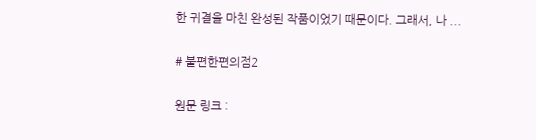한 귀결을 마친 완성된 작품이었기 때문이다. 그래서, 나 ...

# 불편한편의점2

원문 링크 :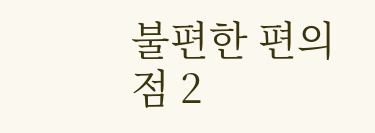불편한 편의점 2